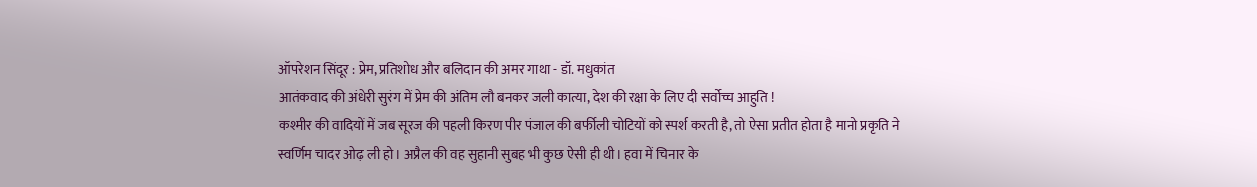ऑपरेशन सिंदूर : प्रेम, प्रतिशोध और बलिदान की अमर गाथा - डॉ. मधुकांत
आतंकवाद की अंधेरी सुरंग में प्रेम की अंतिम लौ बनकर जली कात्या, देश की रक्षा के लिए दी सर्वोच्च आहुति !
कश्मीर की वादियों में जब सूरज की पहली किरण पीर पंजाल की बर्फीली चोटियों को स्पर्श करती है, तो ऐसा प्रतीत होता है मानो प्रकृति ने स्वर्णिम चादर ओढ़ ली हो। अप्रैल की वह सुहानी सुबह भी कुछ ऐसी ही थी। हवा में चिनार के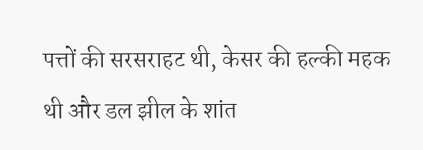पत्तों की सरसराहट थी, केसर की हल्की महक थी और डल झील के शांत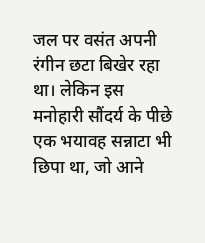जल पर वसंत अपनी रंगीन छटा बिखेर रहा था। लेकिन इस मनोहारी सौंदर्य के पीछे एक भयावह सन्नाटा भी छिपा था, जो आने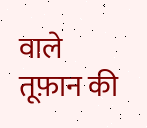वाले तूफ़ान की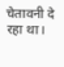चेतावनी दे रहा था।